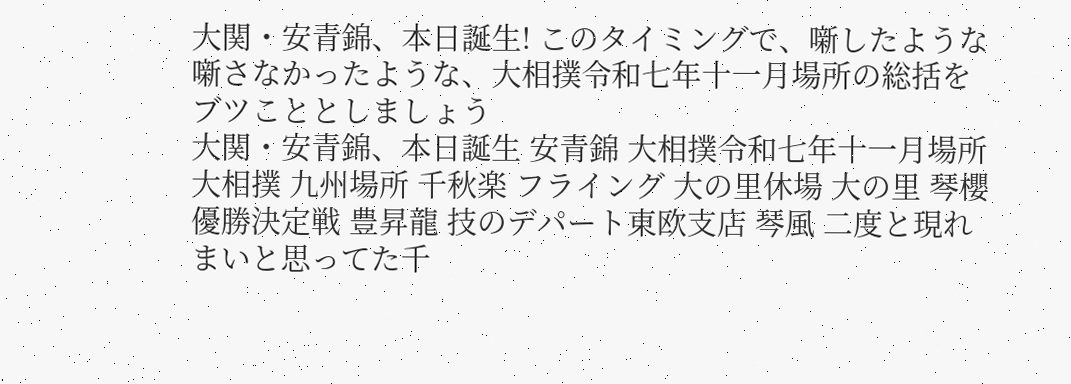大関・安青錦、本日誕生! このタイミングで、噺したような噺さなかったような、大相撲令和七年十一月場所の総括をブツこととしましょう
大関・安青錦、本日誕生 安青錦 大相撲令和七年十一月場所 大相撲 九州場所 千秋楽 フライング 大の里休場 大の里 琴櫻 優勝決定戦 豊昇龍 技のデパート東欧支店 琴風 二度と現れまいと思ってた千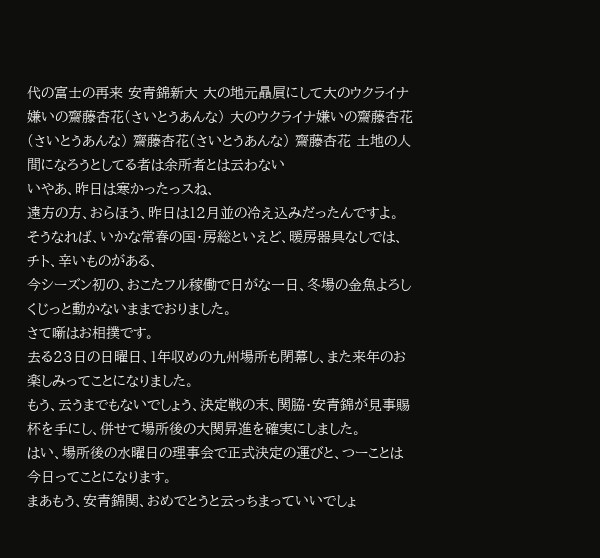代の富士の再来 安青錦新大 大の地元贔屓にして大のウクライナ嫌いの齋藤杏花(さいとうあんな) 大のウクライナ嫌いの齋藤杏花(さいとうあんな) 齋藤杏花(さいとうあんな) 齋藤杏花 土地の人間になろうとしてる者は余所者とは云わない
いやあ、昨日は寒かったっスね、
遠方の方、おらほう、昨日は12月並の冷え込みだったんですよ。
そうなれば、いかな常春の国・房総といえど、暖房器具なしでは、チト、辛いものがある、
今シーズン初の、おこたフル稼働で日がな一日、冬場の金魚よろしくじっと動かないままでおりました。
さて噺はお相撲です。
去る23日の日曜日、1年収めの九州場所も閉幕し、また来年のお楽しみってことになりました。
もう、云うまでもないでしょう、決定戦の末、関脇・安青錦が見事賜杯を手にし、併せて場所後の大関昇進を確実にしました。
はい、場所後の水曜日の理事会で正式決定の運びと、つーことは今日ってことになります。
まあもう、安青錦関、おめでとうと云っちまっていいでしょ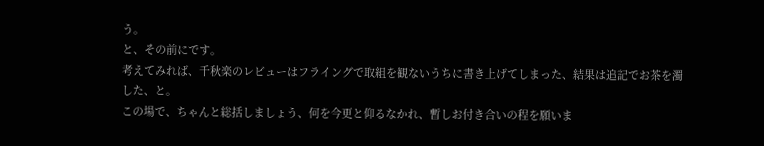う。
と、その前にです。
考えてみれば、千秋楽のレビューはフライングで取組を観ないうちに書き上げてしまった、結果は追記でお茶を濁した、と。
この場で、ちゃんと総括しましょう、何を今更と仰るなかれ、暫しお付き合いの程を願いま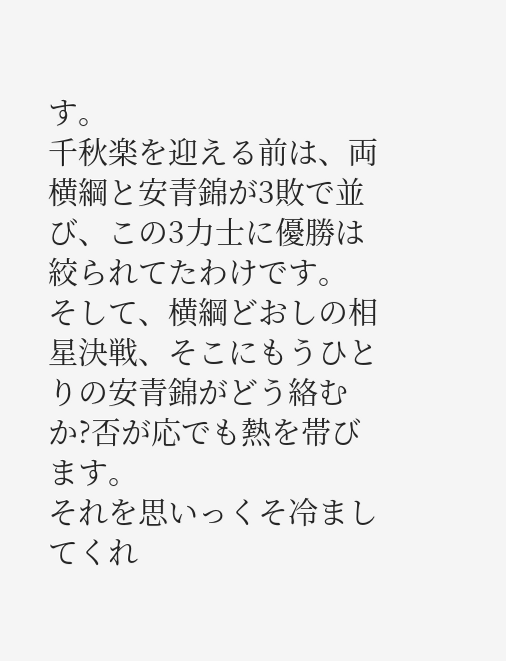す。
千秋楽を迎える前は、両横綱と安青錦が3敗で並び、この3力士に優勝は絞られてたわけです。
そして、横綱どおしの相星決戦、そこにもうひとりの安青錦がどう絡むか?否が応でも熱を帯びます。
それを思いっくそ冷ましてくれ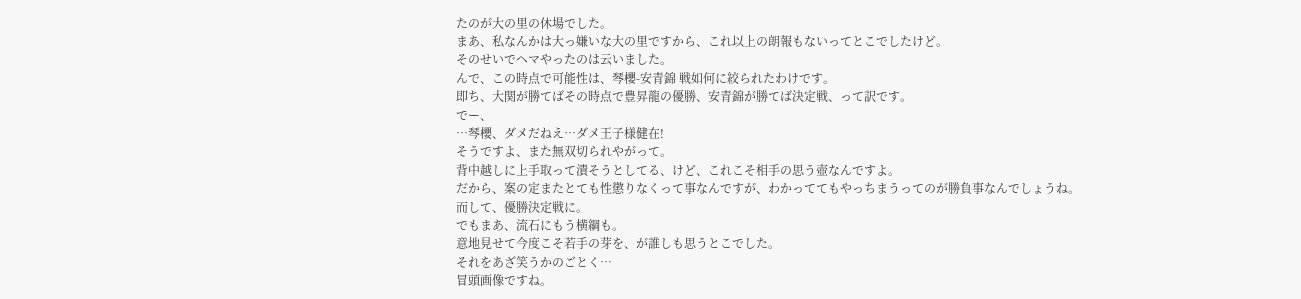たのが大の里の休場でした。
まあ、私なんかは大っ嫌いな大の里ですから、これ以上の朗報もないってとこでしたけど。
そのせいでヘマやったのは云いました。
んで、この時点で可能性は、琴櫻-安青錦 戦如何に絞られたわけです。
即ち、大関が勝てばその時点で豊昇龍の優勝、安青錦が勝てば決定戦、って訳です。
でー、
…琴櫻、ダメだねえ…ダメ王子様健在!
そうですよ、また無双切られやがって。
背中越しに上手取って潰そうとしてる、けど、これこそ相手の思う壺なんですよ。
だから、案の定またとても性懲りなくって事なんですが、わかっててもやっちまうってのが勝負事なんでしょうね。
而して、優勝決定戦に。
でもまあ、流石にもう横綱も。
意地見せて今度こそ若手の芽を、が誰しも思うとこでした。
それをあざ笑うかのごとく…
冒頭画像ですね。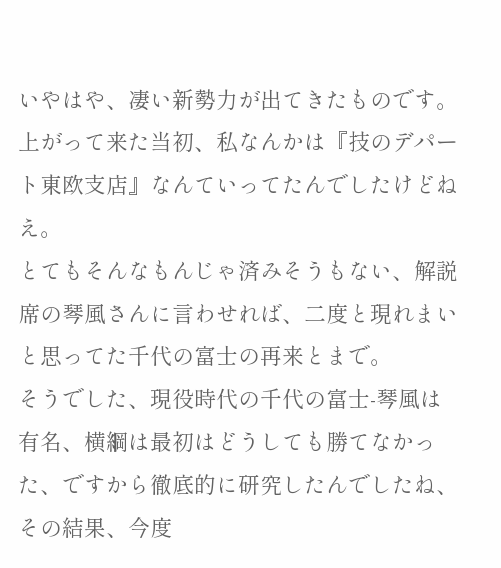いやはや、凄い新勢力が出てきたものです。
上がって来た当初、私なんかは『技のデパート東欧支店』なんていってたんでしたけどねえ。
とてもそんなもんじゃ済みそうもない、解説席の琴風さんに言わせれば、二度と現れまいと思ってた千代の富士の再来とまで。
そうでした、現役時代の千代の富士-琴風は有名、横綱は最初はどうしても勝てなかった、ですから徹底的に研究したんでしたね、
その結果、今度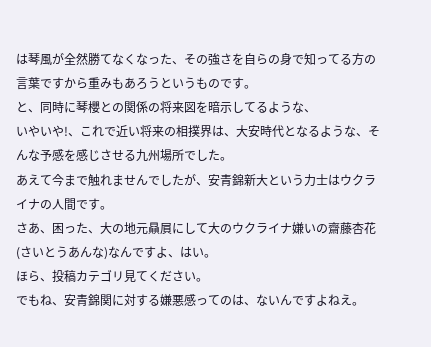は琴風が全然勝てなくなった、その強さを自らの身で知ってる方の言葉ですから重みもあろうというものです。
と、同時に琴櫻との関係の将来図を暗示してるような、
いやいや!、これで近い将来の相撲界は、大安時代となるような、そんな予感を感じさせる九州場所でした。
あえて今まで触れませんでしたが、安青錦新大という力士はウクライナの人間です。
さあ、困った、大の地元贔屓にして大のウクライナ嫌いの齋藤杏花(さいとうあんな)なんですよ、はい。
ほら、投稿カテゴリ見てください。
でもね、安青錦関に対する嫌悪感ってのは、ないんですよねえ。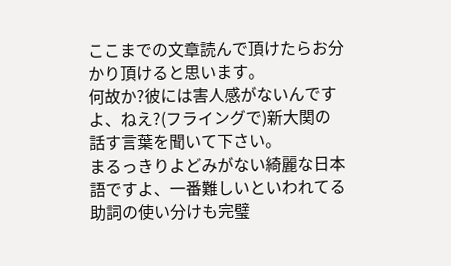ここまでの文章読んで頂けたらお分かり頂けると思います。
何故か?彼には害人感がないんですよ、ねえ?(フライングで)新大関の話す言葉を聞いて下さい。
まるっきりよどみがない綺麗な日本語ですよ、一番難しいといわれてる助詞の使い分けも完璧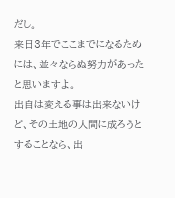だし。
来日3年でここまでになるためには、並々ならぬ努力があったと思いますよ。
出自は変える事は出来ないけど、その土地の人間に成ろうとすることなら、出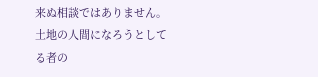来ぬ相談ではありません。
土地の人間になろうとしてる者の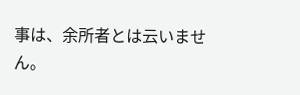事は、余所者とは云いません。